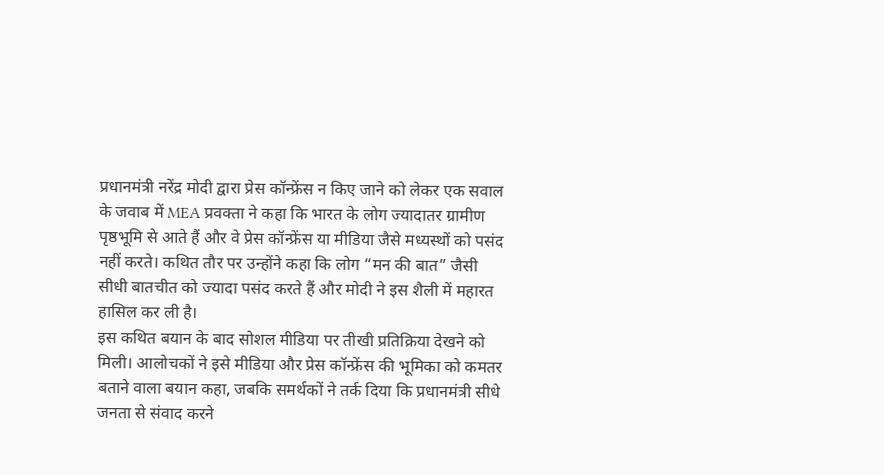प्रधानमंत्री नरेंद्र मोदी द्वारा प्रेस कॉन्फ्रेंस न किए जाने को लेकर एक सवाल के जवाब में MEA प्रवक्ता ने कहा कि भारत के लोग ज्यादातर ग्रामीण पृष्ठभूमि से आते हैं और वे प्रेस कॉन्फ्रेंस या मीडिया जैसे मध्यस्थों को पसंद नहीं करते। कथित तौर पर उन्होंने कहा कि लोग “मन की बात” जैसी सीधी बातचीत को ज्यादा पसंद करते हैं और मोदी ने इस शैली में महारत हासिल कर ली है।
इस कथित बयान के बाद सोशल मीडिया पर तीखी प्रतिक्रिया देखने को मिली। आलोचकों ने इसे मीडिया और प्रेस कॉन्फ्रेंस की भूमिका को कमतर बताने वाला बयान कहा, जबकि समर्थकों ने तर्क दिया कि प्रधानमंत्री सीधे जनता से संवाद करने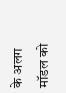के अलग मॉडल को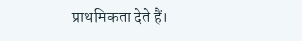प्राथमिकता देते हैं।